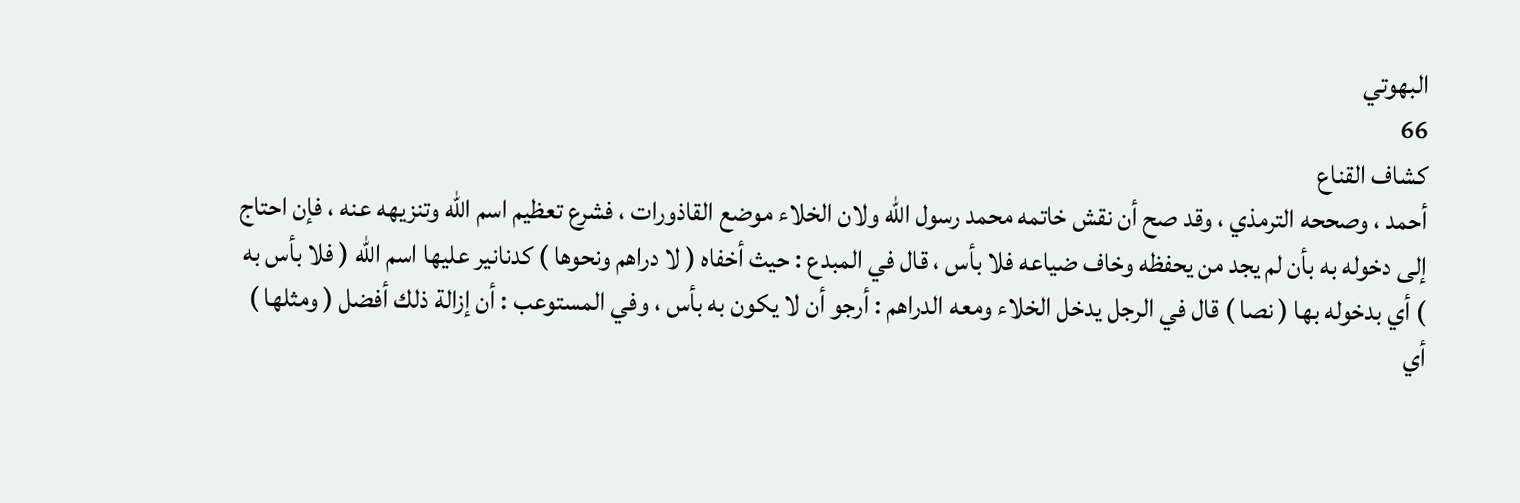البهوتي
66
كشاف القناع
أحمد ، وصححه الترمذي ، وقد صح أن نقش خاتمه محمد رسول الله ولان الخلاء موضع القاذورات ، فشرع تعظيم اسم الله وتنزيهه عنه ، فإن احتاج إلى دخوله به بأن لم يجد من يحفظه وخاف ضياعه فلا بأس ، قال في المبدع : حيث أخفاه ( لا دراهم ونحوها ) كدنانير عليها اسم الله ( فلا بأس به ) أي بدخوله بها ( نصا ) قال في الرجل يدخل الخلاء ومعه الدراهم : أرجو أن لا يكون به بأس ، وفي المستوعب : أن إزالة ذلك أفضل ( ومثلها ) أي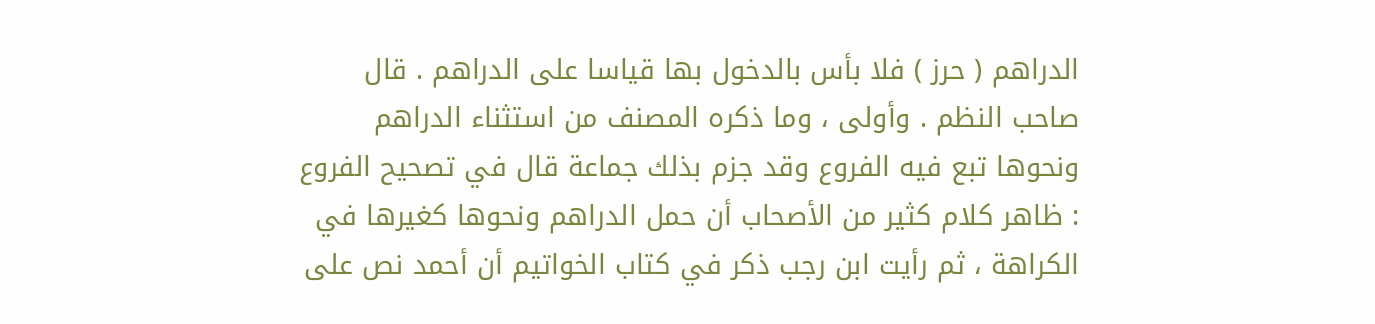الدراهم ( حرز ) فلا بأس بالدخول بها قياسا على الدراهم . قال صاحب النظم . وأولى ، وما ذكره المصنف من استثناء الدراهم ونحوها تبع فيه الفروع وقد جزم بذلك جماعة قال في تصحيح الفروع : ظاهر كلام كثير من الأصحاب أن حمل الدراهم ونحوها كغيرها في الكراهة ، ثم رأيت ابن رجب ذكر في كتاب الخواتيم أن أحمد نص على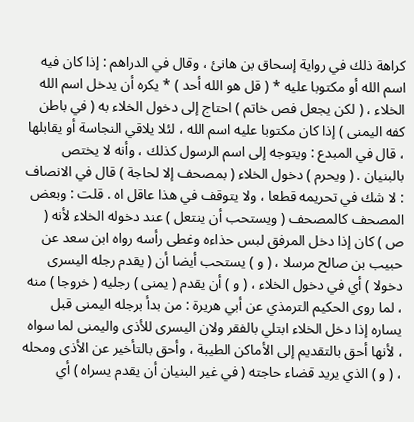كراهة ذلك في رواية إسحاق بن هانئ ، وقال في الدراهم : إذا كان فيه اسم الله أو مكتوبا عليه * ( قل هو الله أحد ) * يكره أن يدخل اسم الله الخلاء ، ( لكن يجعل فص خاتم ) احتاج إلى دخول الخلاء به ( في باطن كفه اليمنى ) إذا كان مكتوبا عليه اسم الله ، لئلا يلاقي النجاسة أو يقابلها ، قال في المبدع : ويتوجه إلى اسم الرسول كذلك ، وأنه لا يختص بالبنيان . ( ويحرم ) دخول الخلاء ( بمصحف إلا لحاجة ) قال في الانصاف : لا شك في تحريمه قطعا ، ولا يتوقف في هذا عاقل اه . قلت : وبعض المصحف كالمصحف ( ويستحب أن ينتعل ) عند دخوله الخلاء لأنه ( ص ) كان إذا دخل المرفق لبس حذاءه وغطى رأسه رواه ابن سعد عن حبيب بن صالح مرسلا ، ( و ) يستحب أيضا أن ( يقدم رجله اليسرى دخولا ) أي في دخول الخلاء ، ( و ) أن يقدم ( يمنى ) رجليه ( خروجا ) منه ، لما روى الحكيم الترمذي عن أبي هريرة : من بدأ برجله اليمنى قبل يساره إذا دخل الخلاء ابتلي بالفقر ولان اليسرى للأذى واليمنى لما سواه ، لأنها أحق بالتقديم إلى الأماكن الطيبة ، وأحق بالتأخير عن الأذى ومحله ، ( و ) الذي يريد قضاء حاجته ( في غير البنيان أن يقدم يسراه ) أي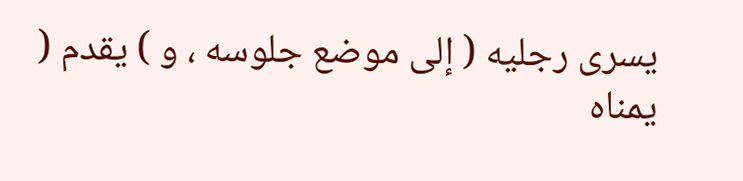يسرى رجليه ( إلى موضع جلوسه ، و ) يقدم ( يمناه